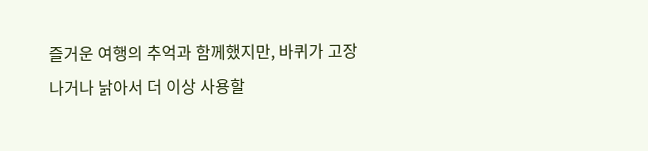즐거운 여행의 추억과 함께했지만, 바퀴가 고장 나거나 낡아서 더 이상 사용할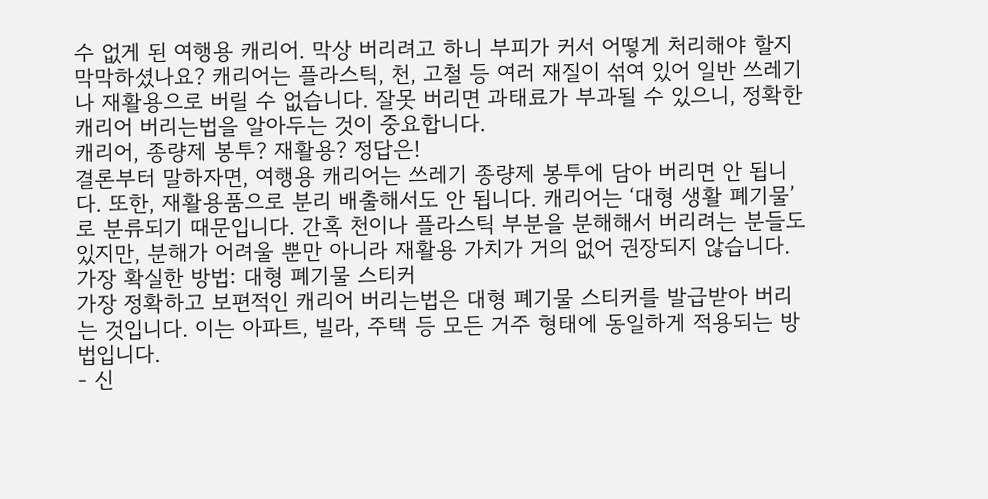수 없게 된 여행용 캐리어. 막상 버리려고 하니 부피가 커서 어떻게 처리해야 할지 막막하셨나요? 캐리어는 플라스틱, 천, 고철 등 여러 재질이 섞여 있어 일반 쓰레기나 재활용으로 버릴 수 없습니다. 잘못 버리면 과태료가 부과될 수 있으니, 정확한 캐리어 버리는법을 알아두는 것이 중요합니다.
캐리어, 종량제 봉투? 재활용? 정답은!
결론부터 말하자면, 여행용 캐리어는 쓰레기 종량제 봉투에 담아 버리면 안 됩니다. 또한, 재활용품으로 분리 배출해서도 안 됩니다. 캐리어는 ‘대형 생활 폐기물’로 분류되기 때문입니다. 간혹 천이나 플라스틱 부분을 분해해서 버리려는 분들도 있지만, 분해가 어려울 뿐만 아니라 재활용 가치가 거의 없어 권장되지 않습니다.
가장 확실한 방법: 대형 폐기물 스티커
가장 정확하고 보편적인 캐리어 버리는법은 대형 폐기물 스티커를 발급받아 버리는 것입니다. 이는 아파트, 빌라, 주택 등 모든 거주 형태에 동일하게 적용되는 방법입니다.
- 신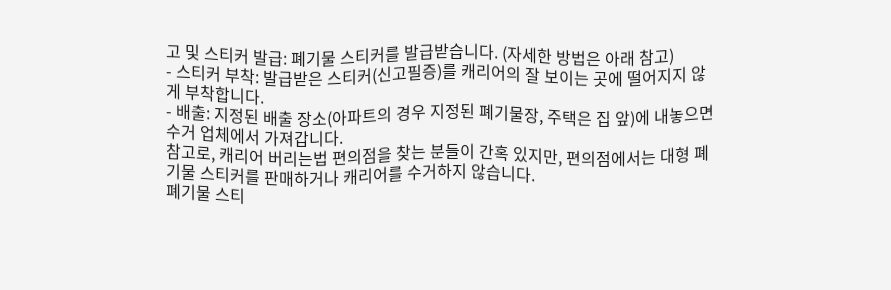고 및 스티커 발급: 폐기물 스티커를 발급받습니다. (자세한 방법은 아래 참고)
- 스티커 부착: 발급받은 스티커(신고필증)를 캐리어의 잘 보이는 곳에 떨어지지 않게 부착합니다.
- 배출: 지정된 배출 장소(아파트의 경우 지정된 폐기물장, 주택은 집 앞)에 내놓으면 수거 업체에서 가져갑니다.
참고로, 캐리어 버리는법 편의점을 찾는 분들이 간혹 있지만, 편의점에서는 대형 폐기물 스티커를 판매하거나 캐리어를 수거하지 않습니다.
폐기물 스티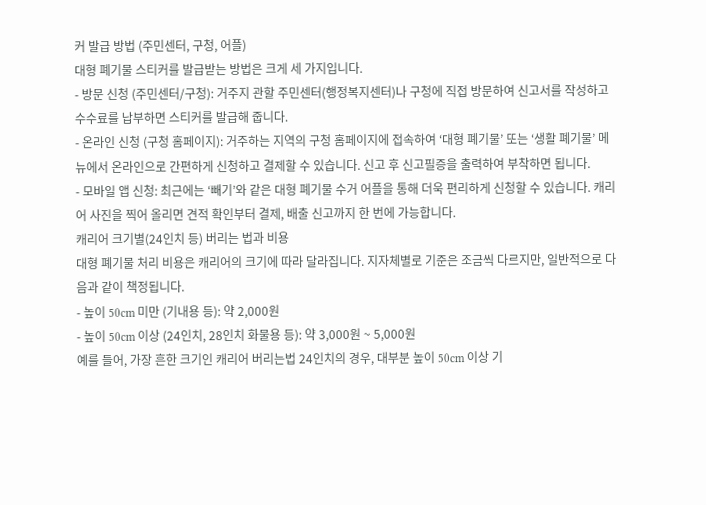커 발급 방법 (주민센터, 구청, 어플)
대형 폐기물 스티커를 발급받는 방법은 크게 세 가지입니다.
- 방문 신청 (주민센터/구청): 거주지 관할 주민센터(행정복지센터)나 구청에 직접 방문하여 신고서를 작성하고 수수료를 납부하면 스티커를 발급해 줍니다.
- 온라인 신청 (구청 홈페이지): 거주하는 지역의 구청 홈페이지에 접속하여 ‘대형 폐기물’ 또는 ‘생활 폐기물’ 메뉴에서 온라인으로 간편하게 신청하고 결제할 수 있습니다. 신고 후 신고필증을 출력하여 부착하면 됩니다.
- 모바일 앱 신청: 최근에는 ‘빼기’와 같은 대형 폐기물 수거 어플을 통해 더욱 편리하게 신청할 수 있습니다. 캐리어 사진을 찍어 올리면 견적 확인부터 결제, 배출 신고까지 한 번에 가능합니다.
캐리어 크기별(24인치 등) 버리는 법과 비용
대형 폐기물 처리 비용은 캐리어의 크기에 따라 달라집니다. 지자체별로 기준은 조금씩 다르지만, 일반적으로 다음과 같이 책정됩니다.
- 높이 50cm 미만 (기내용 등): 약 2,000원
- 높이 50cm 이상 (24인치, 28인치 화물용 등): 약 3,000원 ~ 5,000원
예를 들어, 가장 흔한 크기인 캐리어 버리는법 24인치의 경우, 대부분 높이 50cm 이상 기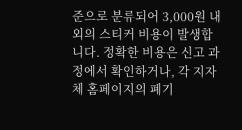준으로 분류되어 3,000원 내외의 스티커 비용이 발생합니다. 정확한 비용은 신고 과정에서 확인하거나, 각 지자체 홈페이지의 폐기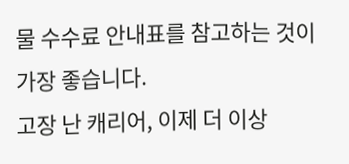물 수수료 안내표를 참고하는 것이 가장 좋습니다.
고장 난 캐리어, 이제 더 이상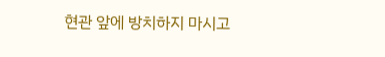현관 앞에 방치하지 마시고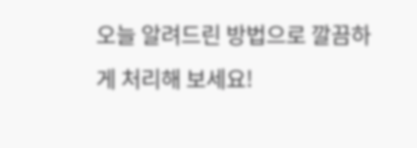오늘 알려드린 방법으로 깔끔하게 처리해 보세요!